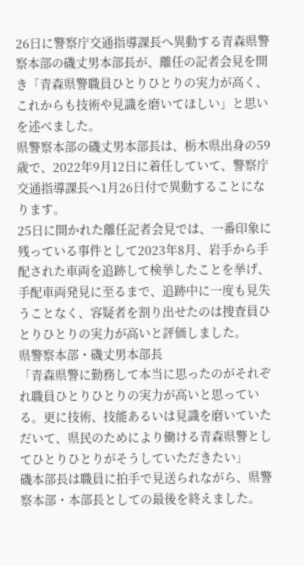26日に警察庁交通指導課長へ異動する青森県警察本部の磯丈男本部長が、離任の記者会見を開き「青森県警職員ひとりひとりの実力が高く、これからも技術や見識を磨いてほしい」と思いを述べました。
県警察本部の磯丈男本部長は、栃木県出身の59歳で、2022年9月12日に着任していて、警察庁交通指導課長へ1月26日付で異動することになります。
25日に開かれた離任記者会見では、一番印象に残っている事件として2023年8月、岩手から手配された車両を追跡して検挙したことを挙げ、手配車両発見に至るまで、追跡中に一度も見失うことなく、容疑者を割り出せたのは捜査員ひとりひとりの実力が高いと評価しました。
県警察本部・磯丈男本部長
「青森県警に勤務して本当に思ったのがそれぞれ職員ひとりひとりの実力が高いと思っている。更に技術、技能あるいは見識を磨いていただいて、県民のためにより働ける青森県警としてひとりひとりがそうしていただきたい」
磯本部長は職員に拍手で見送られながら、県警察本部・本部長としての最後を終えました。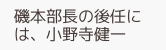磯本部長の後任には、小野寺健一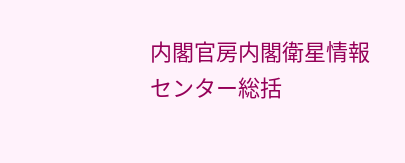内閣官房内閣衛星情報センター総括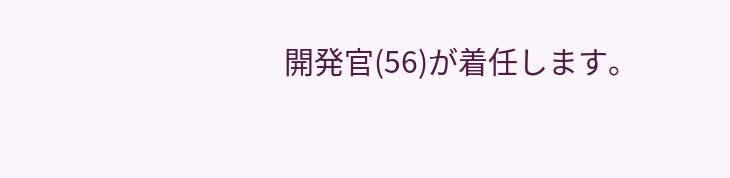開発官(56)が着任します。